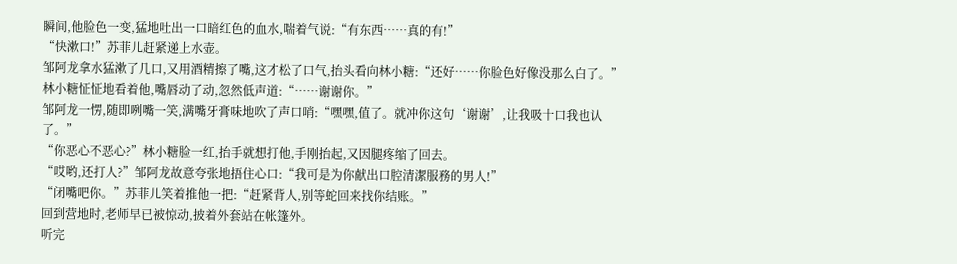瞬间,他脸色一变,猛地吐出一口暗红色的血水,喘着气说:“有东西……真的有!”
“快漱口!”苏菲儿赶紧递上水壶。
邹阿龙拿水猛漱了几口,又用酒精擦了嘴,这才松了口气,抬头看向林小糖:“还好……你脸色好像没那么白了。”
林小糖怔怔地看着他,嘴唇动了动,忽然低声道:“……谢谢你。”
邹阿龙一愣,随即咧嘴一笑,满嘴牙膏味地吹了声口哨:“嘿嘿,值了。就冲你这句‘谢谢’,让我吸十口我也认了。”
“你恶心不恶心?”林小糖脸一红,抬手就想打他,手刚抬起,又因腿疼缩了回去。
“哎哟,还打人?”邹阿龙故意夸张地捂住心口:“我可是为你献出口腔清潔服務的男人!”
“闭嘴吧你。”苏菲儿笑着推他一把:“赶紧背人,别等蛇回来找你结账。”
回到营地时,老师早已被惊动,披着外套站在帐篷外。
听完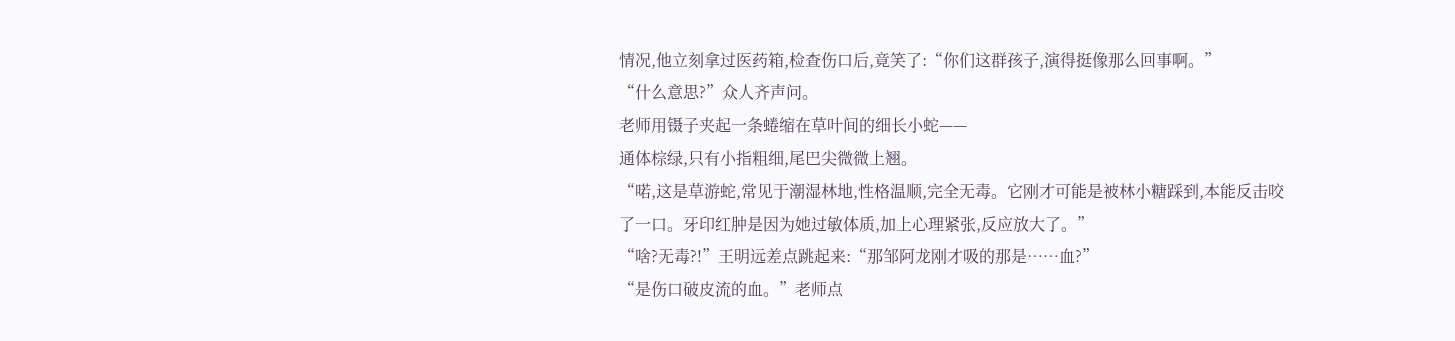情况,他立刻拿过医药箱,检查伤口后,竟笑了:“你们这群孩子,演得挺像那么回事啊。”
“什么意思?”众人齐声问。
老师用镊子夹起一条蜷缩在草叶间的细长小蛇——
通体棕绿,只有小指粗细,尾巴尖微微上翘。
“喏,这是草游蛇,常见于潮湿林地,性格温顺,完全无毒。它刚才可能是被林小糖踩到,本能反击咬了一口。牙印红肿是因为她过敏体质,加上心理紧张,反应放大了。”
“啥?无毒?!”王明远差点跳起来:“那邹阿龙刚才吸的那是……血?”
“是伤口破皮流的血。”老师点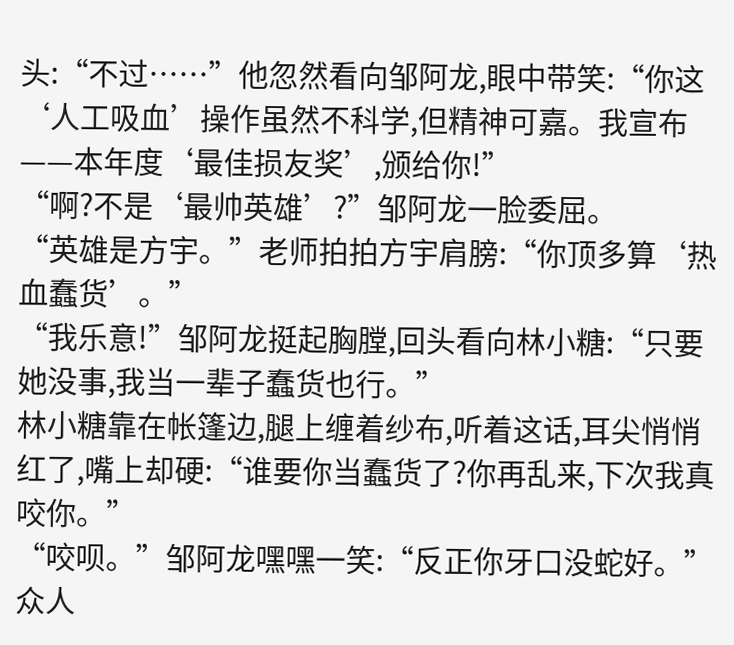头:“不过……”他忽然看向邹阿龙,眼中带笑:“你这‘人工吸血’操作虽然不科学,但精神可嘉。我宣布——本年度‘最佳损友奖’,颁给你!”
“啊?不是‘最帅英雄’?”邹阿龙一脸委屈。
“英雄是方宇。”老师拍拍方宇肩膀:“你顶多算‘热血蠢货’。”
“我乐意!”邹阿龙挺起胸膛,回头看向林小糖:“只要她没事,我当一辈子蠢货也行。”
林小糖靠在帐篷边,腿上缠着纱布,听着这话,耳尖悄悄红了,嘴上却硬:“谁要你当蠢货了?你再乱来,下次我真咬你。”
“咬呗。”邹阿龙嘿嘿一笑:“反正你牙口没蛇好。”
众人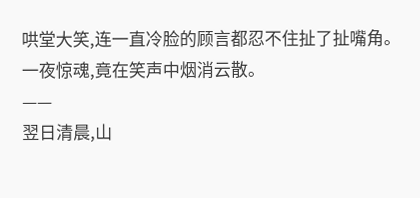哄堂大笑,连一直冷脸的顾言都忍不住扯了扯嘴角。
一夜惊魂,竟在笑声中烟消云散。
——
翌日清晨,山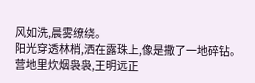风如洗,晨雾缭绕。
阳光穿透林梢,洒在露珠上,像是撒了一地碎钻。
营地里炊烟袅袅,王明远正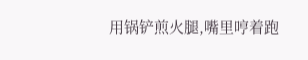用锅铲煎火腿,嘴里哼着跑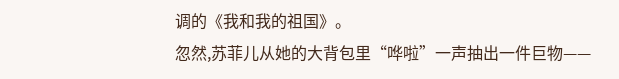调的《我和我的祖国》。
忽然,苏菲儿从她的大背包里“哗啦”一声抽出一件巨物——